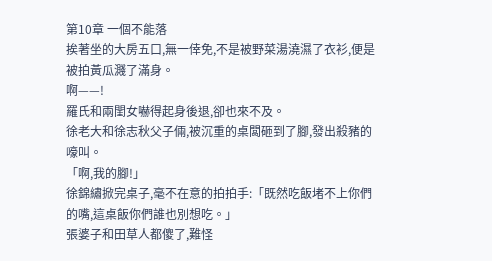第10章 一個不能落
挨著坐的大房五口,無一倖免,不是被野菜湯澆濕了衣衫,便是被拍黃瓜濺了滿身。
啊——!
羅氏和兩閨女嚇得起身後退,卻也來不及。
徐老大和徐志秋父子倆,被沉重的桌闆砸到了腳,發出殺豬的嚎叫。
「啊,我的腳!」
徐錦繡掀完桌子,毫不在意的拍拍手:「既然吃飯堵不上你們的嘴,這桌飯你們誰也別想吃。」
張婆子和田草人都傻了,難怪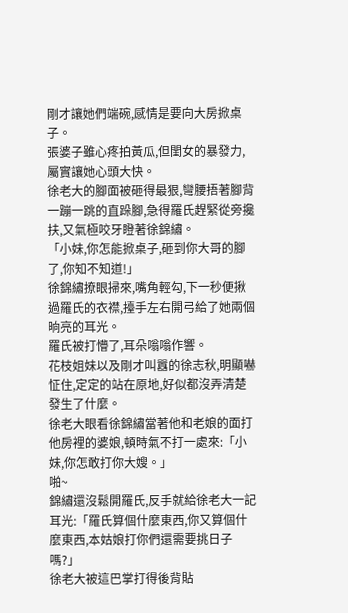剛才讓她們端碗,感情是要向大房掀桌子。
張婆子雖心疼拍黃瓜,但閨女的暴發力,屬實讓她心頭大快。
徐老大的腳面被砸得最狠,彎腰捂著腳背一蹦一跳的直跺腳,急得羅氏趕緊從旁攙扶,又氣極咬牙瞪著徐錦繡。
「小妹,你怎能掀桌子,砸到你大哥的腳了,你知不知道!」
徐錦繡撩眼掃來,嘴角輕勾,下一秒便揪過羅氏的衣襟,擡手左右開弓給了她兩個晌亮的耳光。
羅氏被打懵了,耳朵嗡嗡作響。
花枝姐妹以及剛才叫囂的徐志秋,明顯嚇怔住,定定的站在原地,好似都沒弄清楚發生了什麼。
徐老大眼看徐錦繡當著他和老娘的面打他房裡的婆娘,頓時氣不打一處來:「小妹,你怎敢打你大嫂。」
啪~
錦繡還沒鬆開羅氏,反手就給徐老大一記耳光:「羅氏算個什麼東西,你又算個什麼東西,本姑娘打你們還需要挑日子嗎?」
徐老大被這巴掌打得後背貼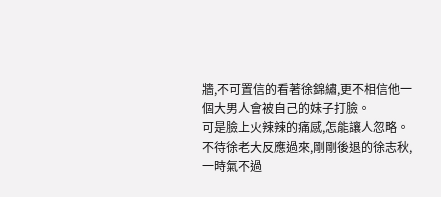牆,不可置信的看著徐錦繡,更不相信他一個大男人會被自己的妹子打臉。
可是臉上火辣辣的痛感,怎能讓人忽略。
不待徐老大反應過來,剛剛後退的徐志秋,一時氣不過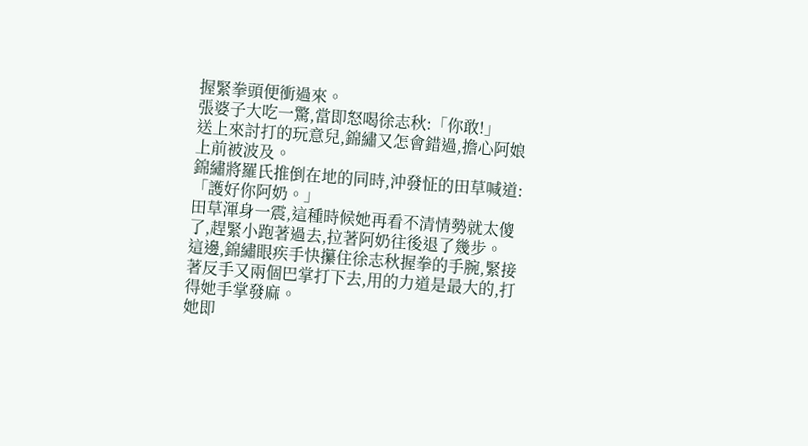握緊拳頭便衝過來。
張婆子大吃一驚,當即怒喝徐志秋:「你敢!」
送上來討打的玩意兒,錦繡又怎會錯過,擔心阿娘上前被波及。
錦繡將羅氏推倒在地的同時,沖發怔的田草喊道:「護好你阿奶。」
田草渾身一震,這種時候她再看不清情勢就太傻了,趕緊小跑著過去,拉著阿奶往後退了幾步。
這邊,錦繡眼疾手快攥住徐志秋握拳的手腕,緊接著反手又兩個巴掌打下去,用的力道是最大的,打得她手掌發麻。
她即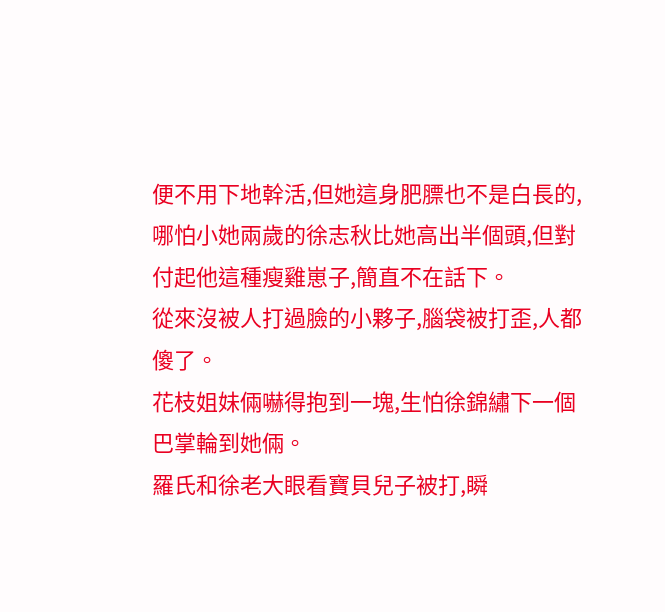便不用下地幹活,但她這身肥膘也不是白長的,哪怕小她兩歲的徐志秋比她高出半個頭,但對付起他這種瘦雞崽子,簡直不在話下。
從來沒被人打過臉的小夥子,腦袋被打歪,人都傻了。
花枝姐妹倆嚇得抱到一塊,生怕徐錦繡下一個巴掌輪到她倆。
羅氏和徐老大眼看寶貝兒子被打,瞬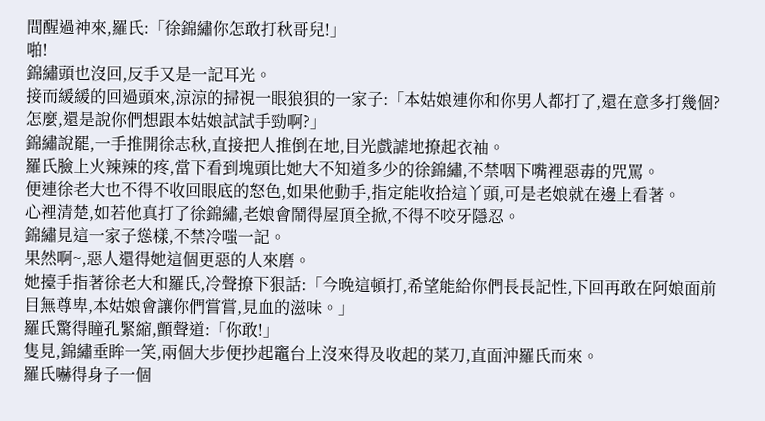間醒過神來,羅氏:「徐錦繡你怎敢打秋哥兒!」
啪!
錦繡頭也沒回,反手又是一記耳光。
接而緩緩的回過頭來,涼涼的掃視一眼狼狽的一家子:「本姑娘連你和你男人都打了,還在意多打幾個?怎麼,還是說你們想跟本姑娘試試手勁啊?」
錦繡說罷,一手推開徐志秋,直接把人推倒在地,目光戲謔地撩起衣袖。
羅氏臉上火辣辣的疼,當下看到塊頭比她大不知道多少的徐錦繡,不禁咽下嘴裡惡毒的咒罵。
便連徐老大也不得不收回眼底的怒色,如果他動手,指定能收拾這丫頭,可是老娘就在邊上看著。
心裡清楚,如若他真打了徐錦繡,老娘會鬧得屋頂全掀,不得不咬牙隱忍。
錦繡見這一家子慫樣,不禁冷嗤一記。
果然啊~,惡人還得她這個更惡的人來磨。
她擡手指著徐老大和羅氏,冷聲撩下狠話:「今晚這頓打,希望能給你們長長記性,下回再敢在阿娘面前目無尊卑,本姑娘會讓你們嘗嘗,見血的滋味。」
羅氏驚得瞳孔緊縮,顫聲道:「你敢!」
隻見,錦繡垂眸一笑,兩個大步便抄起竈台上沒來得及收起的菜刀,直面沖羅氏而來。
羅氏嚇得身子一個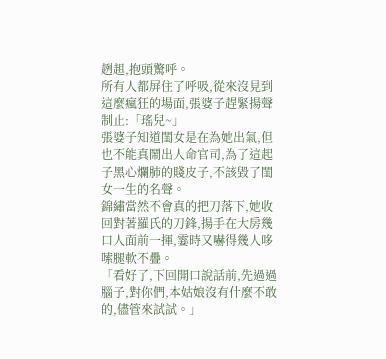趔趄,抱頭驚呼。
所有人都屏住了呼吸,從來沒見到這麼瘋狂的場面,張婆子趕緊揚聲制止:「瑤兒~」
張婆子知道閨女是在為她出氣,但也不能真鬧出人命官司,為了這起子黑心爛肺的賤皮子,不該毀了閨女一生的名聲。
錦繡當然不會真的把刀落下,她收回對著羅氏的刀鋒,揚手在大房幾口人面前一揮,霎時又嚇得幾人哆嗦腿軟不疊。
「看好了,下回開口說話前,先過過腦子,對你們,本姑娘沒有什麼不敢的,儘管來試試。」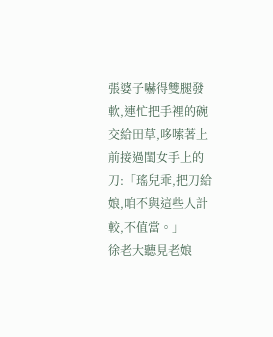張婆子嚇得雙腿發軟,連忙把手裡的碗交給田草,哆嗦著上前接過閨女手上的刀:「瑤兒乖,把刀給娘,咱不與這些人計較,不值當。」
徐老大聽見老娘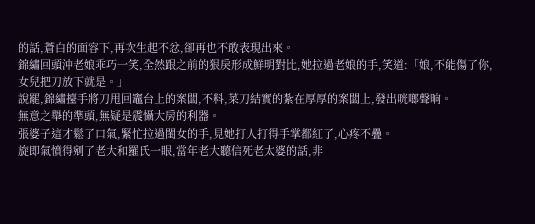的話,蒼白的面容下,再次生起不忿,卻再也不敢表現出來。
錦繡回頭沖老娘乖巧一笑,全然跟之前的狠戾形成鮮明對比,她拉過老娘的手,笑道:「娘,不能傷了你,女兒把刀放下就是。」
說罷,錦繡擡手將刀甩回竈台上的案闆,不料,菜刀結實的紮在厚厚的案闆上,發出咣啷聲晌。
無意之舉的準頭,無疑是震懾大房的利器。
張婆子這才鬆了口氣,緊忙拉過閨女的手,見她打人打得手掌都紅了,心疼不疊。
旋即氣憤得剜了老大和羅氏一眼,當年老大聽信死老太婆的話,非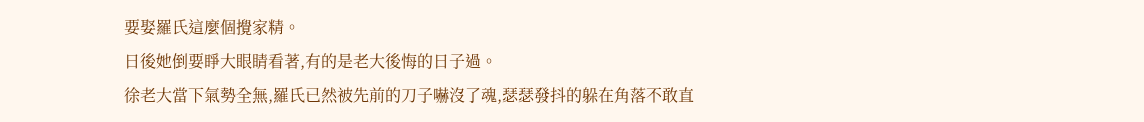要娶羅氏這麼個攪家精。
日後她倒要睜大眼睛看著,有的是老大後悔的日子過。
徐老大當下氣勢全無,羅氏已然被先前的刀子嚇沒了魂,瑟瑟發抖的躲在角落不敢直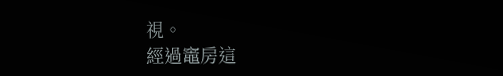視。
經過竈房這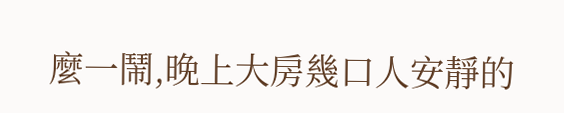麼一鬧,晚上大房幾口人安靜的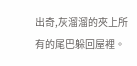出奇,灰溜溜的夾上所有的尾巴躲回屋裡。